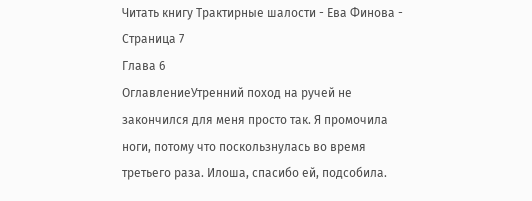Читать книгу Трактирные шалости - Ева Финова - Страница 7
Глава 6
ОглавлениеУтренний поход на ручей не закончился для меня просто так. Я промочила ноги, потому что поскользнулась во время третьего раза. Илоша, спасибо ей, подсобила.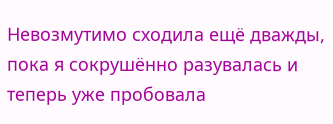Невозмутимо сходила ещё дважды, пока я сокрушённо разувалась и теперь уже пробовала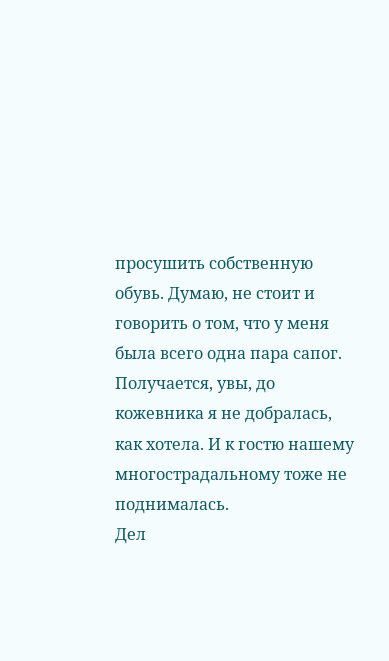просушить собственную обувь. Думаю, не стоит и говорить о том, что у меня была всего одна пара сапог.
Получается, увы, до кожевника я не добралась, как хотела. И к гостю нашему многострадальному тоже не поднималась.
Дел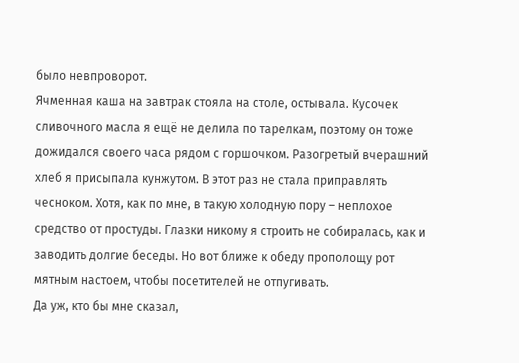было невпроворот.
Ячменная каша на завтрак стояла на столе, остывала. Кусочек сливочного масла я ещё не делила по тарелкам, поэтому он тоже дожидался своего часа рядом с горшочком. Разогретый вчерашний хлеб я присыпала кунжутом. В этот раз не стала приправлять чесноком. Хотя, как по мне, в такую холодную пору – неплохое средство от простуды. Глазки никому я строить не собиралась, как и заводить долгие беседы. Но вот ближе к обеду прополощу рот мятным настоем, чтобы посетителей не отпугивать.
Да уж, кто бы мне сказал,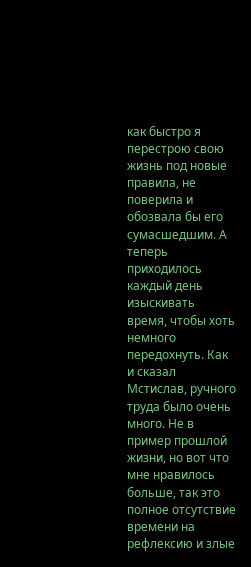как быстро я перестрою свою жизнь под новые правила, не поверила и обозвала бы его сумасшедшим. А теперь приходилось каждый день изыскивать время, чтобы хоть немного передохнуть. Как и сказал Мстислав, ручного труда было очень много. Не в пример прошлой жизни, но вот что мне нравилось больше, так это полное отсутствие времени на рефлексию и злые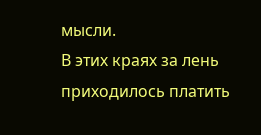мысли.
В этих краях за лень приходилось платить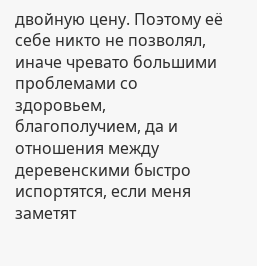двойную цену. Поэтому её себе никто не позволял, иначе чревато большими проблемами со здоровьем, благополучием, да и отношения между деревенскими быстро испортятся, если меня заметят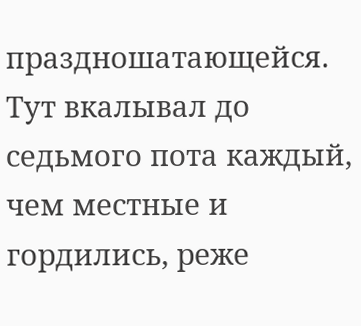праздношатающейся.
Тут вкалывал до седьмого пота каждый, чем местные и гордились, реже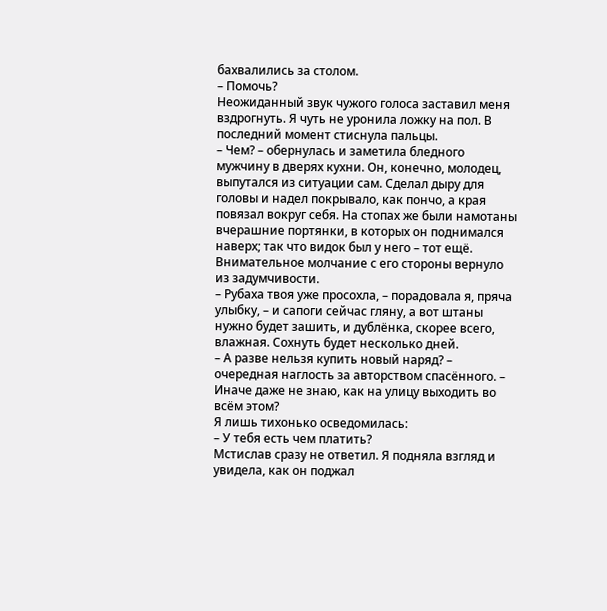бахвалились за столом.
– Помочь?
Неожиданный звук чужого голоса заставил меня вздрогнуть. Я чуть не уронила ложку на пол. В последний момент стиснула пальцы.
– Чем? – обернулась и заметила бледного мужчину в дверях кухни. Он, конечно, молодец, выпутался из ситуации сам. Сделал дыру для головы и надел покрывало, как пончо, а края повязал вокруг себя. На стопах же были намотаны вчерашние портянки, в которых он поднимался наверх; так что видок был у него – тот ещё.
Внимательное молчание с его стороны вернуло из задумчивости.
– Рубаха твоя уже просохла, – порадовала я, пряча улыбку, – и сапоги сейчас гляну, а вот штаны нужно будет зашить, и дублёнка, скорее всего, влажная. Сохнуть будет несколько дней.
– А разве нельзя купить новый наряд? – очередная наглость за авторством спасённого. – Иначе даже не знаю, как на улицу выходить во всём этом?
Я лишь тихонько осведомилась:
– У тебя есть чем платить?
Мстислав сразу не ответил. Я подняла взгляд и увидела, как он поджал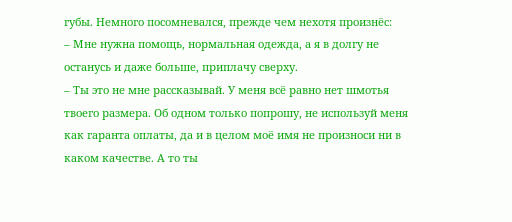губы. Немного посомневался, прежде чем нехотя произнёс:
– Мне нужна помощь, нормальная одежда, а я в долгу не останусь и даже больше, приплачу сверху.
– Ты это не мне рассказывай. У меня всё равно нет шмотья твоего размера. Об одном только попрошу, не используй меня как гаранта оплаты, да и в целом моё имя не произноси ни в каком качестве. А то ты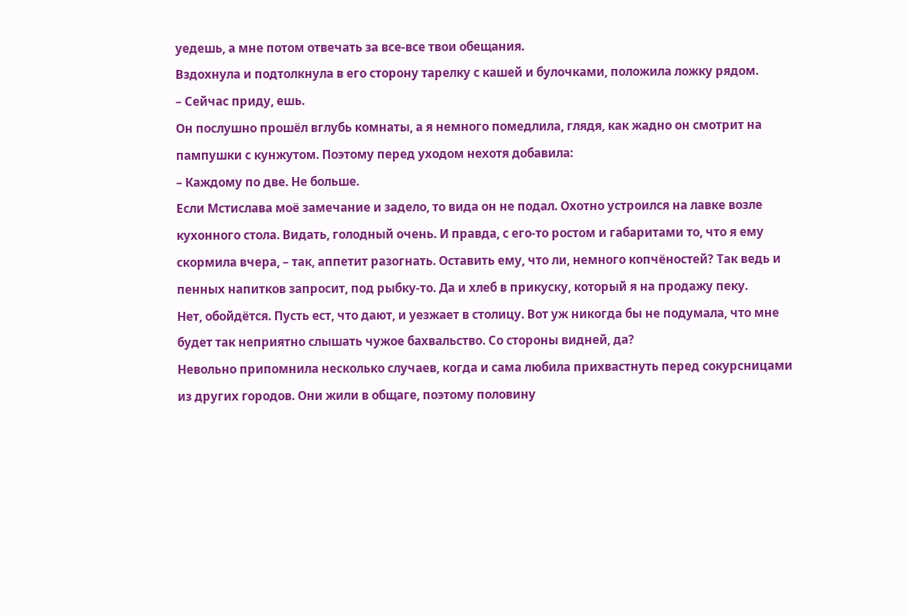уедешь, а мне потом отвечать за все-все твои обещания.
Вздохнула и подтолкнула в его сторону тарелку с кашей и булочками, положила ложку рядом.
– Сейчас приду, ешь.
Он послушно прошёл вглубь комнаты, а я немного помедлила, глядя, как жадно он смотрит на пампушки с кунжутом. Поэтому перед уходом нехотя добавила:
– Каждому по две. Не больше.
Если Мстислава моё замечание и задело, то вида он не подал. Охотно устроился на лавке возле кухонного стола. Видать, голодный очень. И правда, с его-то ростом и габаритами то, что я ему скормила вчера, – так, аппетит разогнать. Оставить ему, что ли, немного копчёностей? Так ведь и пенных напитков запросит, под рыбку-то. Да и хлеб в прикуску, который я на продажу пеку.
Нет, обойдётся. Пусть ест, что дают, и уезжает в столицу. Вот уж никогда бы не подумала, что мне будет так неприятно слышать чужое бахвальство. Со стороны видней, да?
Невольно припомнила несколько случаев, когда и сама любила прихвастнуть перед сокурсницами из других городов. Они жили в общаге, поэтому половину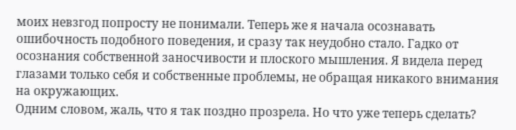моих невзгод попросту не понимали. Теперь же я начала осознавать ошибочность подобного поведения, и сразу так неудобно стало. Гадко от осознания собственной заносчивости и плоского мышления. Я видела перед глазами только себя и собственные проблемы, не обращая никакого внимания на окружающих.
Одним словом, жаль, что я так поздно прозрела. Но что уже теперь сделать?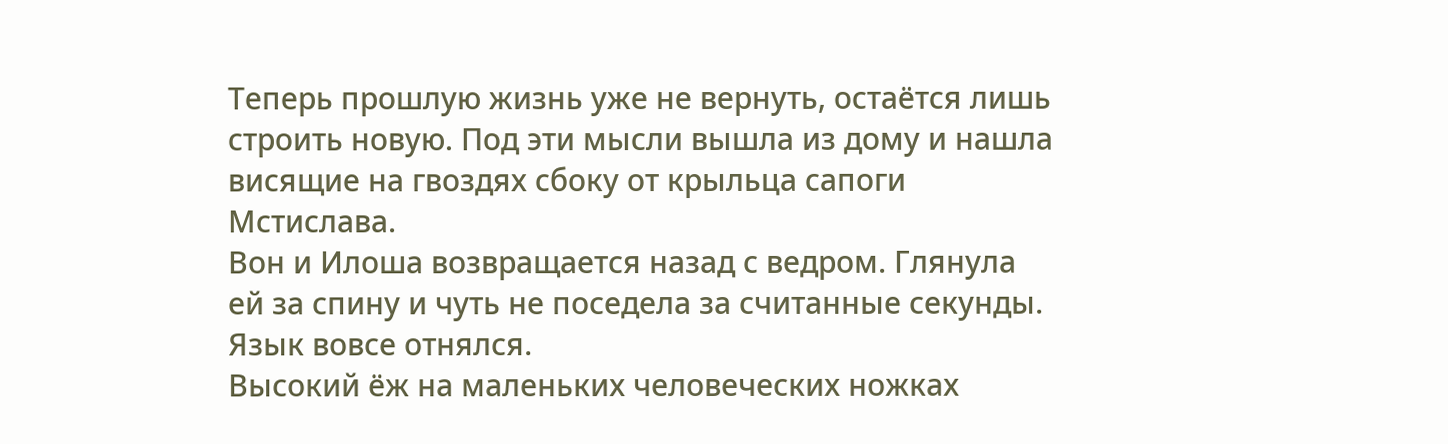Теперь прошлую жизнь уже не вернуть, остаётся лишь строить новую. Под эти мысли вышла из дому и нашла висящие на гвоздях сбоку от крыльца сапоги Мстислава.
Вон и Илоша возвращается назад с ведром. Глянула ей за спину и чуть не поседела за считанные секунды. Язык вовсе отнялся.
Высокий ёж на маленьких человеческих ножках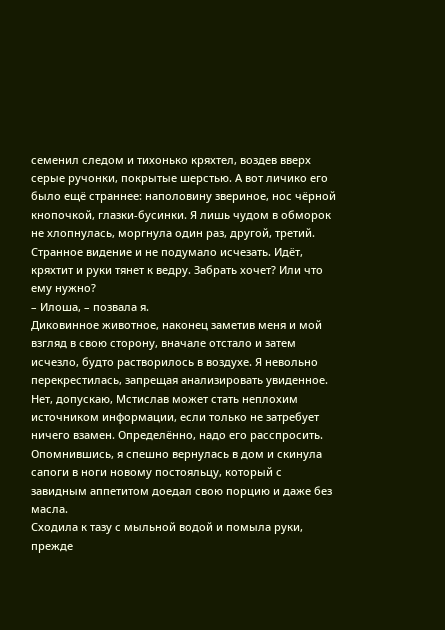семенил следом и тихонько кряхтел, воздев вверх серые ручонки, покрытые шерстью. А вот личико его было ещё страннее: наполовину звериное, нос чёрной кнопочкой, глазки-бусинки. Я лишь чудом в обморок не хлопнулась, моргнула один раз, другой, третий.
Странное видение и не подумало исчезать. Идёт, кряхтит и руки тянет к ведру. Забрать хочет? Или что ему нужно?
– Илоша, – позвала я.
Диковинное животное, наконец заметив меня и мой взгляд в свою сторону, вначале отстало и затем исчезло, будто растворилось в воздухе. Я невольно перекрестилась, запрещая анализировать увиденное.
Нет, допускаю, Мстислав может стать неплохим источником информации, если только не затребует ничего взамен. Определённо, надо его расспросить.
Опомнившись, я спешно вернулась в дом и скинула сапоги в ноги новому постояльцу, который с завидным аппетитом доедал свою порцию и даже без масла.
Сходила к тазу с мыльной водой и помыла руки, прежде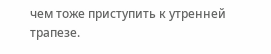чем тоже приступить к утренней трапезе.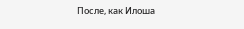После, как Илоша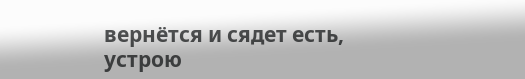вернётся и сядет есть, устрою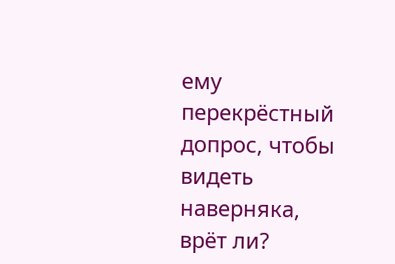ему перекрёстный допрос, чтобы видеть наверняка, врёт ли?